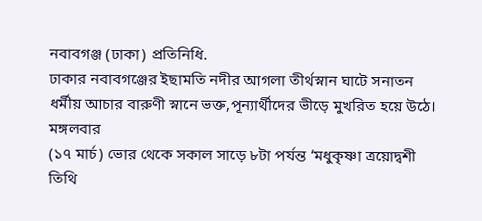নবাবগঞ্জ (ঢাকা) প্রতিনিধি.
ঢাকার নবাবগঞ্জের ইছামতি নদীর আগলা তীর্থস্নান ঘাটে সনাতন ধর্মীয় আচার বারুণী স্নানে ভক্ত,পূন্যার্থীদের ভীড়ে মুখরিত হয়ে উঠে।
মঙ্গলবার
(১৭ মার্চ) ভোর থেকে সকাল সাড়ে ৮টা পর্যন্ত ‘মধুকৃষ্ণা ত্রয়োদ্বশী তিথি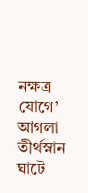নক্ষত্র যোগে’ আগলা তীর্থস্নান ঘাটে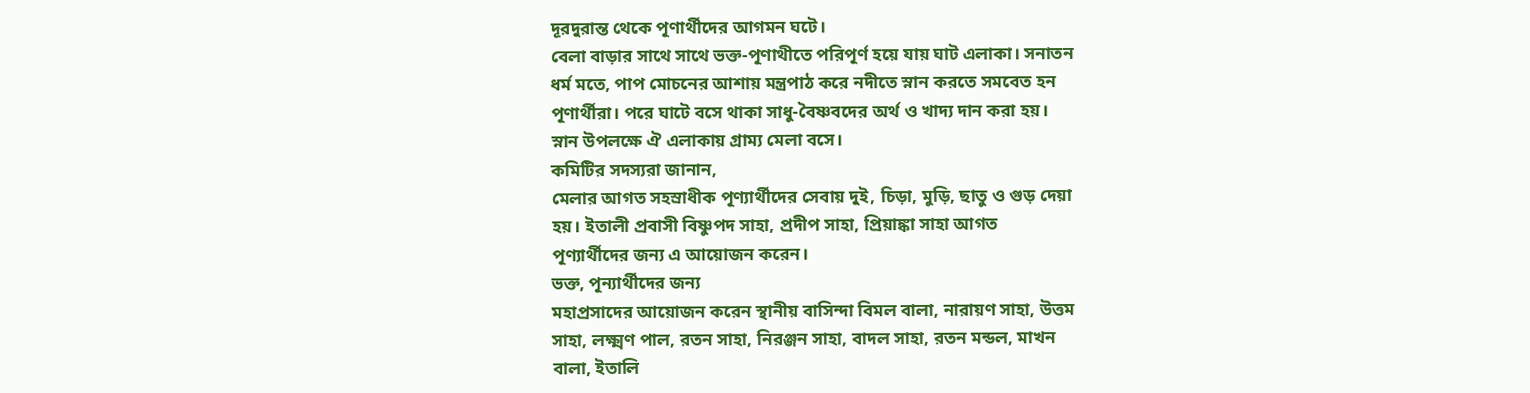দূরদুরান্ত থেকে পূণার্থীদের আগমন ঘটে।
বেলা বাড়ার সাথে সাথে ভক্ত-পূণাথীতে পরিপূর্ণ হয়ে যায় ঘাট এলাকা। সনাতন
ধর্ম মতে, পাপ মোচনের আশায় মন্ত্রপাঠ করে নদীতে স্নান করতে সমবেত হন
পূণার্থীরা। পরে ঘাটে বসে থাকা সাধু-বৈষ্ণবদের অর্থ ও খাদ্য দান করা হয়।
স্নান উপলক্ষে ঐ এলাকায় গ্রাম্য মেলা বসে।
কমিটির সদস্যরা জানান,
মেলার আগত সহস্রাধীক পূণ্যার্থীদের সেবায় দুই, চিড়া, মুড়ি, ছাতু ও গুড় দেয়া
হয়। ইতালী প্রবাসী বিষ্ণুপদ সাহা, প্রদীপ সাহা, প্রিয়াঙ্কা সাহা আগত
পূণ্যার্থীদের জন্য এ আয়োজন করেন।
ভক্ত, পূন্যার্থীদের জন্য
মহাপ্রসাদের আয়োজন করেন স্থানীয় বাসিন্দা বিমল বালা, নারায়ণ সাহা, উত্তম
সাহা, লক্ষ্মণ পাল, রতন সাহা, নিরঞ্জন সাহা, বাদল সাহা, রতন মন্ডল, মাখন
বালা, ইতালি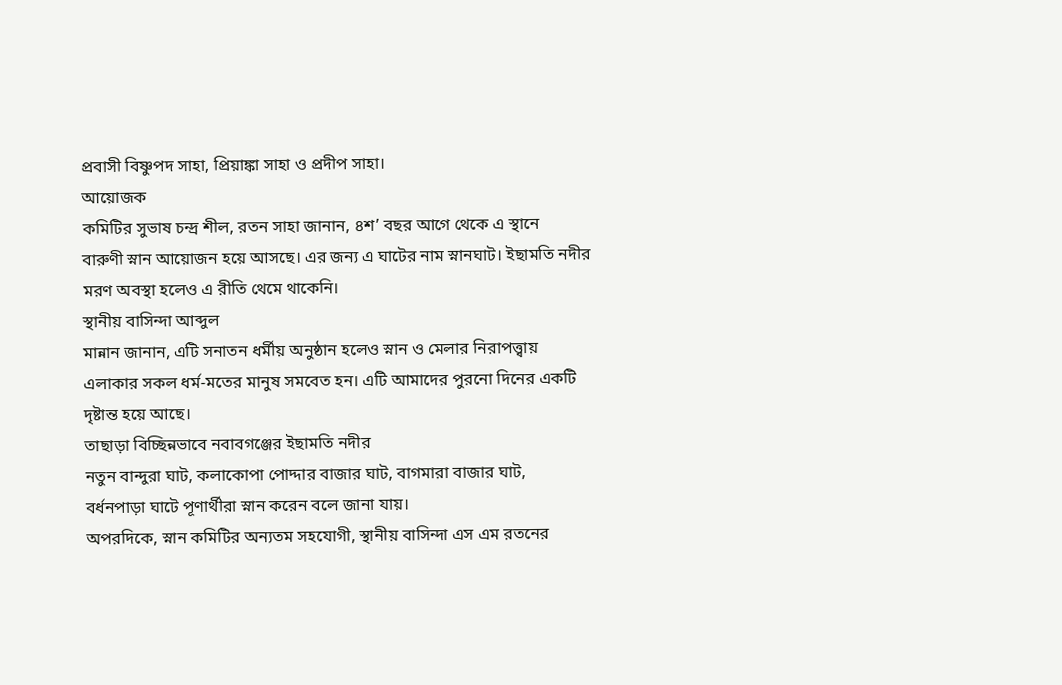প্রবাসী বিষ্ণুপদ সাহা, প্রিয়াঙ্কা সাহা ও প্রদীপ সাহা।
আয়োজক
কমিটির সুভাষ চন্দ্র শীল, রতন সাহা জানান, ৪শ’ বছর আগে থেকে এ স্থানে
বারুণী স্নান আয়োজন হয়ে আসছে। এর জন্য এ ঘাটের নাম স্নানঘাট। ইছামতি নদীর
মরণ অবস্থা হলেও এ রীতি থেমে থাকেনি।
স্থানীয় বাসিন্দা আব্দুল
মান্নান জানান, এটি সনাতন ধর্মীয় অনুষ্ঠান হলেও স্নান ও মেলার নিরাপত্ত্বায়
এলাকার সকল ধর্ম-মতের মানুষ সমবেত হন। এটি আমাদের পুরনো দিনের একটি
দৃষ্টান্ত হয়ে আছে।
তাছাড়া বিচ্ছিন্নভাবে নবাবগঞ্জের ইছামতি নদীর
নতুন বান্দুরা ঘাট, কলাকোপা পোদ্দার বাজার ঘাট, বাগমারা বাজার ঘাট,
বর্ধনপাড়া ঘাটে পূণার্থীরা স্নান করেন বলে জানা যায়।
অপরদিকে, স্নান কমিটির অন্যতম সহযোগী, স্থানীয় বাসিন্দা এস এম রতনের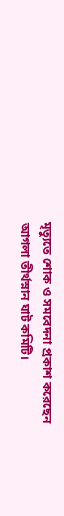মৃত্যুতে শোক ও সমবেদনা প্রকাশ করেছেন আগলা তীর্থস্নান ঘাট কমিটি।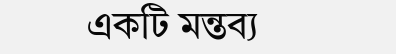একটি মন্তব্য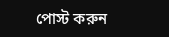পোস্ট করুন